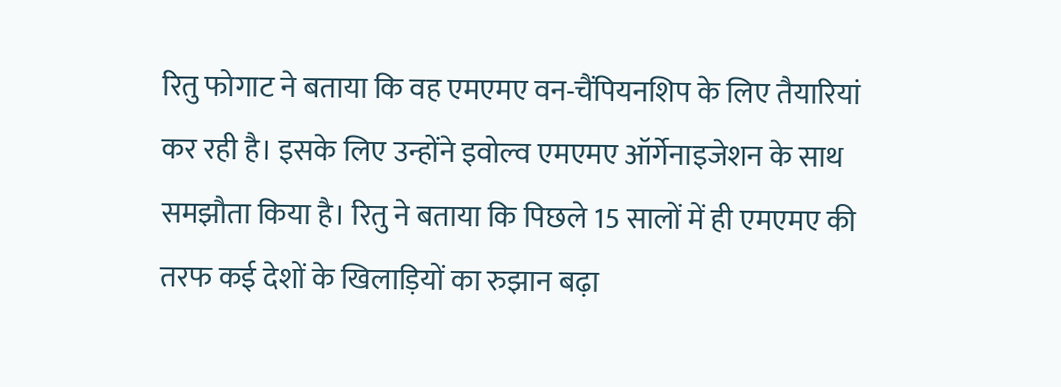रितु फोगाट ने बताया कि वह एमएमए वन-चैंपियनशिप के लिए तैयारियां कर रही है। इसके लिए उन्होंने इवोल्व एमएमए ऑर्गेनाइजेशन के साथ समझौता किया है। रितु ने बताया कि पिछले 15 सालों में ही एमएमए की तरफ कई देशों के खिलाड़ियों का रुझान बढ़ा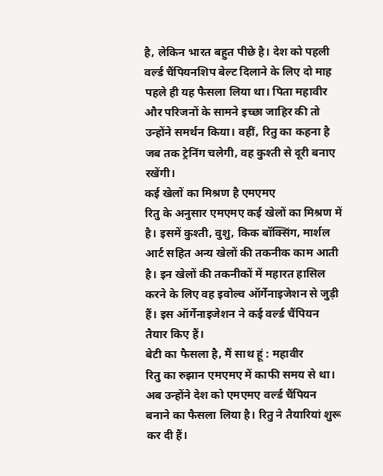है, लेकिन भारत बहुत पीछे है। देश को पहली वर्ल्ड चैंपियनशिप बेल्ट दिलाने के लिए दो माह पहले ही यह फैसला लिया था। पिता महावीर और परिजनों के सामने इच्छा जाहिर की तो उन्होंने समर्थन किया। वहीं, रितु का कहना है जब तक ट्रेनिंग चलेगी, वह कुश्ती से दूरी बनाए रखेंगी।
कई खेलों का मिश्रण है एमएमए
रितु के अनुसार एमएमए कई खेलों का मिश्रण में है। इसमें कुश्ती, वुशु, किक बॉक्सिंग, मार्शल आर्ट सहित अन्य खेलों की तकनीक काम आती है। इन खेलों की तकनीकों में महारत हासिल करने के लिए वह इवोल्व ऑर्गेनाइजेशन से जुड़ी हैं। इस ऑर्गेनाइजेशन ने कई वर्ल्ड चैंपियन तैयार किए हैं।
बेटी का फैसला है, मैं साथ हूं : महावीर
रितु का रुझान एमएमए में काफी समय से था। अब उन्होंने देश को एमएमए वर्ल्ड चैंपियन बनाने का फैसला लिया है। रितु ने तैयारियां शुरू कर दी हैं।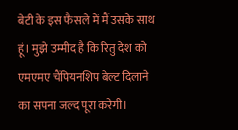बेटी के इस फैसले में मैं उसके साथ हूं। मुझे उम्मीद है कि रितु देश को एमएमए चैंपियनशिप बेल्ट दिलाने का सपना जल्द पूरा करेगी।